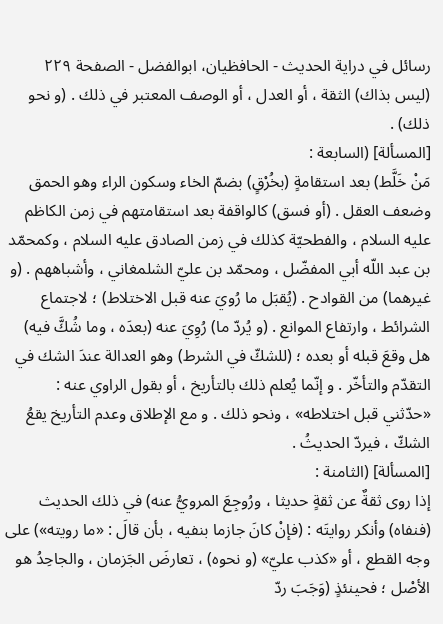رسائل في دراية الحديث - الحافظیان، ابوالفضل - الصفحة ٢٢٩
(ليس بذاك) الثقة ، أو العدل ، أو الوصف المعتبر في ذلك . (و نحو ذلك) .
[المسألة] (السابعة :
مَنْ خَلَّط) بعد استقامةٍ (بخُرْقٍ) بضمّ الخاء وسكون الراء وهو الحمق وضعف العقل . (أو فسق) كالواقفة بعد استقامتهم في زمن الكاظم عليه السلام ، والفطحيّة كذلك في زمن الصادق عليه السلام ، وكمحمّد بن عبد اللّه أبي المفضّل ، ومحمّد بن عليّ الشلمغاني ، وأشباههم . (و غيرهما) من القوادح . (يُقبَل ما رُويَ عنه قبل الاختلاط) ؛ لاجتماع الشرائط ، وارتفاع الموانع . (و يُردّ ما) رُوِيَ عنه (بعدَه ، وما شُكَّ فيه) هل وقعَ قبله أو بعده ؛ (للشكّ في الشرط) وهو العدالة عندَ الشك في التقدّم والتأخّر . و إنّما يُعلم ذلك بالتأريخ ، أو بقول الراوي عنه : «حدّثني قبل اختلاطه» ، ونحو ذلك . و مع الإطلاق وعدم التأريخ يقعُ الشكّ ، فيردّ الحديثُ .
[المسألة] (الثامنة :
إذا روى ثقةٌ عن ثقةٍ حديثا ، ورُوجِعَ المرويُّ عنه) في ذلك الحديث (فنفاه) وأنكر روايتَه : (فإنْ كانَ جازما بنفيه ، بأن قالَ : «ما رويته») على وجه القطع ، أو «كذب عليّ» (و نحوه) ، تعارضَ الجَزمان ، والجاحِدُ هو الأصْل ؛ فحينئذٍ (وَجَبَ ردّ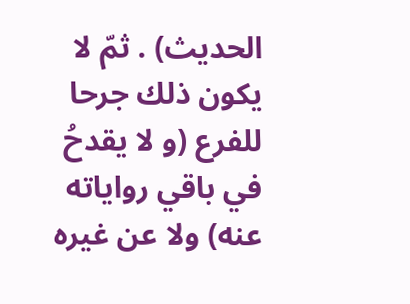الحديث) . ثمّ لا يكون ذلك جرحا للفرع (و لا يقدحُ في باقي رواياته عنه) ولا عن غيره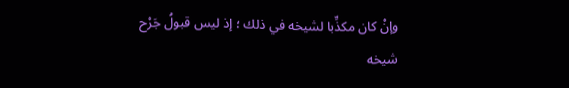وإنْ كان مكذِّبا لشيخه في ذلك ؛ إذ ليس قبولُ جَرْح شيخه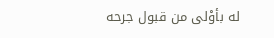له بأوْلى من قبول جرحه